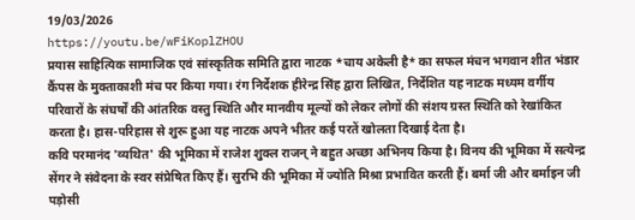19/03/2026
https://youtu.be/wFiKoplZHOU
प्रयास साहित्यिक सामाजिक एवं सांस्कृतिक समिति द्वारा नाटक *चाय अकेली है* का सफल मंचन भगवान शीत भंडार कैंपस के मुक्ताकाशी मंच पर किया गया। रंग निर्देशक हीरेन्द्र सिंह द्वारा लिखित, निर्देशित यह नाटक मध्यम वर्गीय परिवारों के संघर्षों की आंतरिक वस्तु स्थिति और मानवीय मूल्यों को लेकर लोगों की संशय ग्रस्त स्थिति को रेखांकित करता है। हास-परिहास से शुरू हुआ यह नाटक अपने भीतर कई परतें खोलता दिखाई देता है।
कवि परमानंद 'व्यथित' की भूमिका में राजेश शुक्ल राजन् ने बहुत अच्छा अभिनय किया है। विनय की भूमिका में सत्येन्द्र सेंगर ने संवेदना के स्वर संप्रेषित किए हैं। सुरभि की भूमिका में ज्योति मिश्रा प्रभावित करती हैं। बर्मा जी और बर्माइन जी पड़ोसी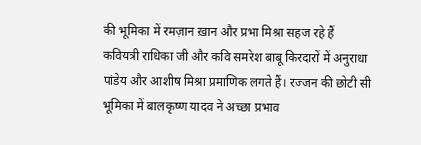की भूमिका में रमज़ान ख़ान और प्रभा मिश्रा सहज रहे हैं
कवियत्री राधिका जी और कवि समरेश बाबू किरदारों में अनुराधा पांडेय और आशीष मिश्रा प्रमाणिक लगते हैं। रज्जन की छोटी सी भूमिका में बालकृष्ण यादव ने अच्छा प्रभाव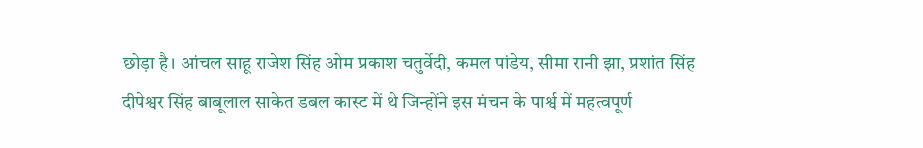छोड़ा है। आंचल साहू राजेश सिंह ओम प्रकाश चतुर्वेदी, कमल पांडेय, सीमा रानी झा, प्रशांत सिंह दीपेश्वर सिंह बाबूलाल साकेत डबल कास्ट में थे जिन्होंने इस मंचन के पार्श्व में महत्वपूर्ण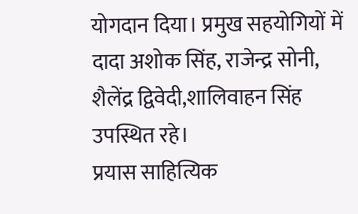योगदान दिया। प्रमुख सहयोगियों में दादा अशोक सिंह, राजेन्द्र सोनी, शैलेंद्र द्विवेदी,शालिवाहन सिंह उपस्थित रहे।
प्रयास साहित्यिक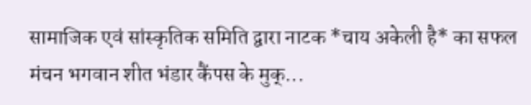सामाजिक एवं सांस्कृतिक समिति द्वारा नाटक *चाय अकेली है* का सफल मंचन भगवान शीत भंडार कैंपस के मुक्...